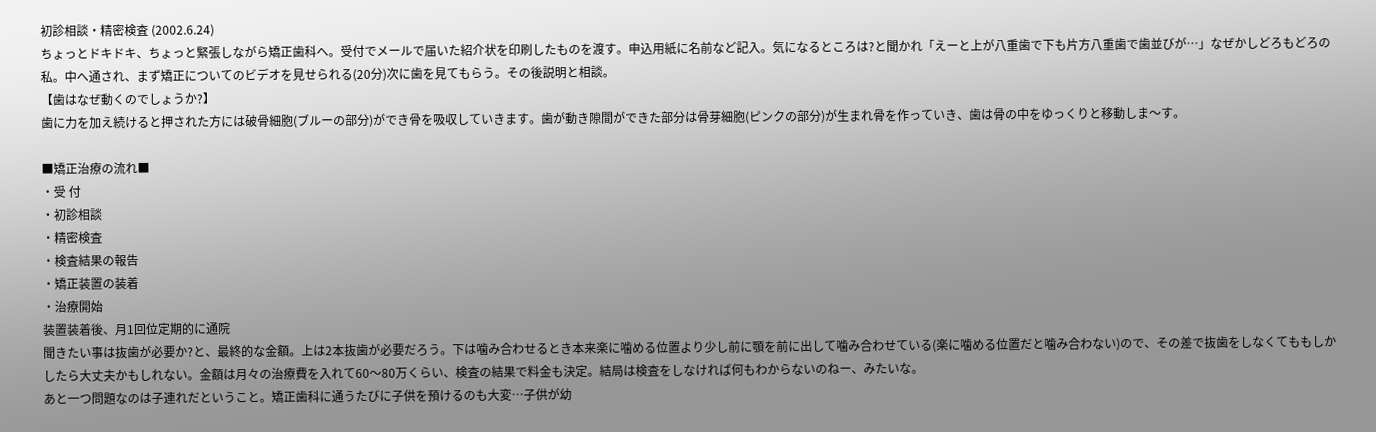初診相談・精密検査 (2002.6.24)
ちょっとドキドキ、ちょっと緊張しながら矯正歯科へ。受付でメールで届いた紹介状を印刷したものを渡す。申込用紙に名前など記入。気になるところは?と聞かれ「えーと上が八重歯で下も片方八重歯で歯並びが…」なぜかしどろもどろの私。中へ通され、まず矯正についてのビデオを見せられる(20分)次に歯を見てもらう。その後説明と相談。
【歯はなぜ動くのでしょうか?】
歯に力を加え続けると押された方には破骨細胞(ブルーの部分)ができ骨を吸収していきます。歯が動き隙間ができた部分は骨芽細胞(ピンクの部分)が生まれ骨を作っていき、歯は骨の中をゆっくりと移動しま〜す。

■矯正治療の流れ■
・受 付
・初診相談
・精密検査
・検査結果の報告
・矯正装置の装着
・治療開始
装置装着後、月1回位定期的に通院
聞きたい事は抜歯が必要か?と、最終的な金額。上は2本抜歯が必要だろう。下は噛み合わせるとき本来楽に噛める位置より少し前に顎を前に出して噛み合わせている(楽に噛める位置だと噛み合わない)ので、その差で抜歯をしなくてももしかしたら大丈夫かもしれない。金額は月々の治療費を入れて60〜80万くらい、検査の結果で料金も決定。結局は検査をしなければ何もわからないのねー、みたいな。
あと一つ問題なのは子連れだということ。矯正歯科に通うたびに子供を預けるのも大変…子供が幼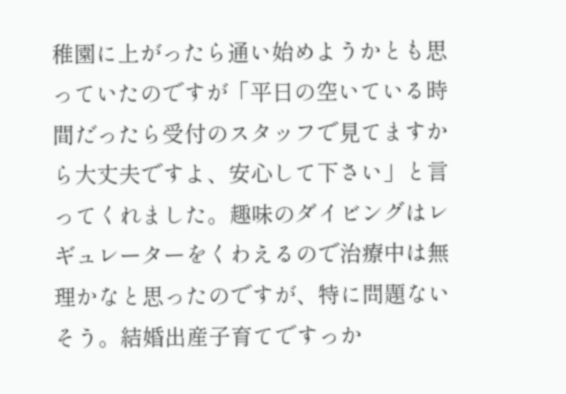稚園に上がったら通い始めようかとも思っていたのですが「平日の空いている時間だったら受付のスタッフで見てますから大丈夫ですよ、安心して下さい」と言ってくれました。趣味のダイビングはレギュレーターをくわえるので治療中は無理かなと思ったのですが、特に問題ないそう。結婚出産子育てですっか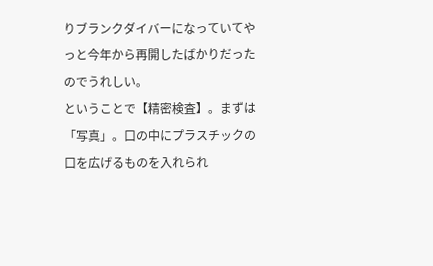りブランクダイバーになっていてやっと今年から再開したばかりだったのでうれしい。
ということで【精密検査】。まずは「写真」。口の中にプラスチックの口を広げるものを入れられ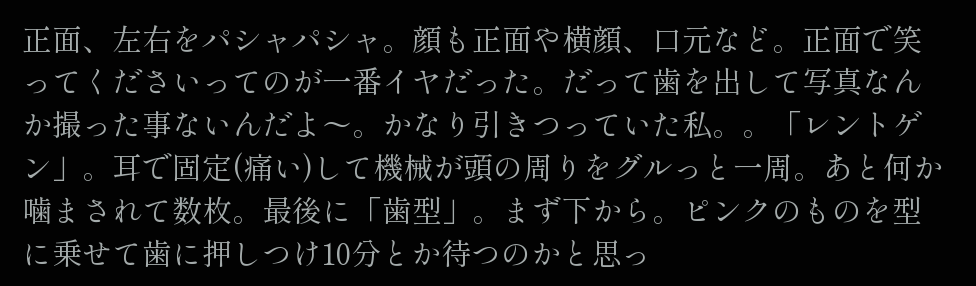正面、左右をパシャパシャ。顔も正面や横顔、口元など。正面で笑ってくださいってのが一番イヤだった。だって歯を出して写真なんか撮った事ないんだよ〜。かなり引きつっていた私。。「レントゲン」。耳で固定(痛い)して機械が頭の周りをグルっと一周。あと何か噛まされて数枚。最後に「歯型」。まず下から。ピンクのものを型に乗せて歯に押しつけ10分とか待つのかと思っ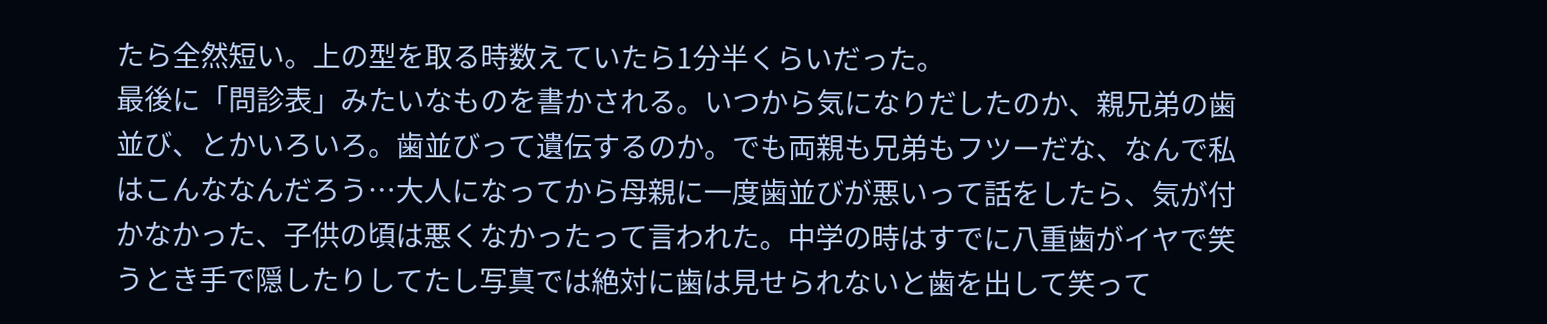たら全然短い。上の型を取る時数えていたら1分半くらいだった。
最後に「問診表」みたいなものを書かされる。いつから気になりだしたのか、親兄弟の歯並び、とかいろいろ。歯並びって遺伝するのか。でも両親も兄弟もフツーだな、なんで私はこんななんだろう…大人になってから母親に一度歯並びが悪いって話をしたら、気が付かなかった、子供の頃は悪くなかったって言われた。中学の時はすでに八重歯がイヤで笑うとき手で隠したりしてたし写真では絶対に歯は見せられないと歯を出して笑って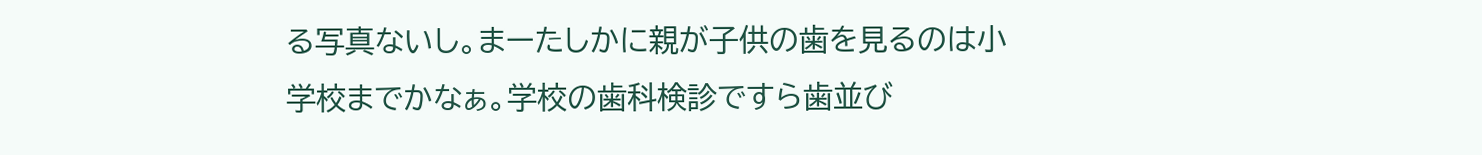る写真ないし。まーたしかに親が子供の歯を見るのは小学校までかなぁ。学校の歯科検診ですら歯並び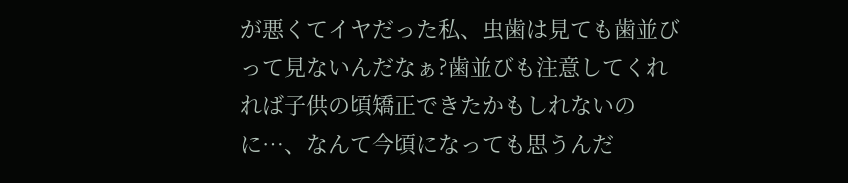が悪くてイヤだった私、虫歯は見ても歯並びって見ないんだなぁ?歯並びも注意してくれれば子供の頃矯正できたかもしれないのに…、なんて今頃になっても思うんだ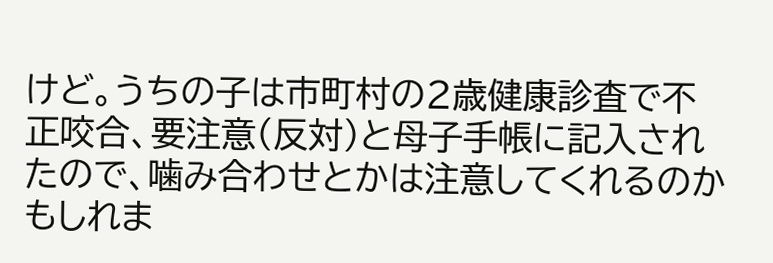けど。うちの子は市町村の2歳健康診査で不正咬合、要注意(反対)と母子手帳に記入されたので、噛み合わせとかは注意してくれるのかもしれま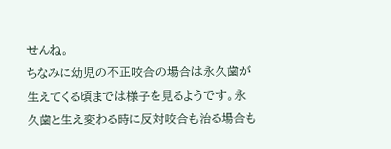せんね。
ちなみに幼児の不正咬合の場合は永久歯が生えてくる頃までは様子を見るようです。永久歯と生え変わる時に反対咬合も治る場合も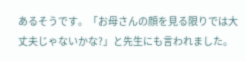あるそうです。「お母さんの顔を見る限りでは大丈夫じゃないかな?」と先生にも言われました。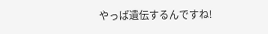やっぱ遺伝するんですね!